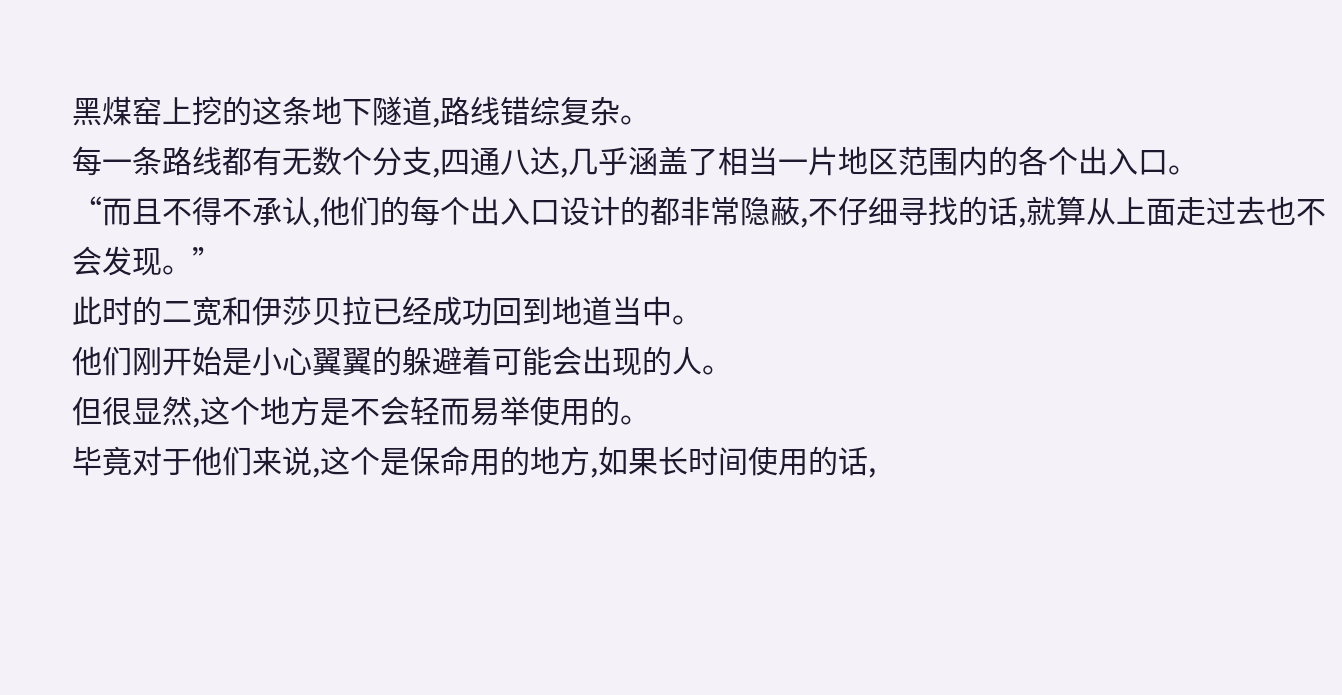黑煤窑上挖的这条地下隧道,路线错综复杂。
每一条路线都有无数个分支,四通八达,几乎涵盖了相当一片地区范围内的各个出入口。
“而且不得不承认,他们的每个出入口设计的都非常隐蔽,不仔细寻找的话,就算从上面走过去也不会发现。”
此时的二宽和伊莎贝拉已经成功回到地道当中。
他们刚开始是小心翼翼的躲避着可能会出现的人。
但很显然,这个地方是不会轻而易举使用的。
毕竟对于他们来说,这个是保命用的地方,如果长时间使用的话,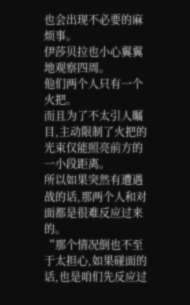也会出现不必要的麻烦事。
伊莎贝拉也小心翼翼地观察四周。
他们两个人只有一个火把。
而且为了不太引人瞩目,主动限制了火把的光束仅能照亮前方的一小段距离。
所以如果突然有遭遇战的话,那两个人和对面都是很难反应过来的。
“那个情况倒也不至于太担心,如果碰面的话,也是咱们先反应过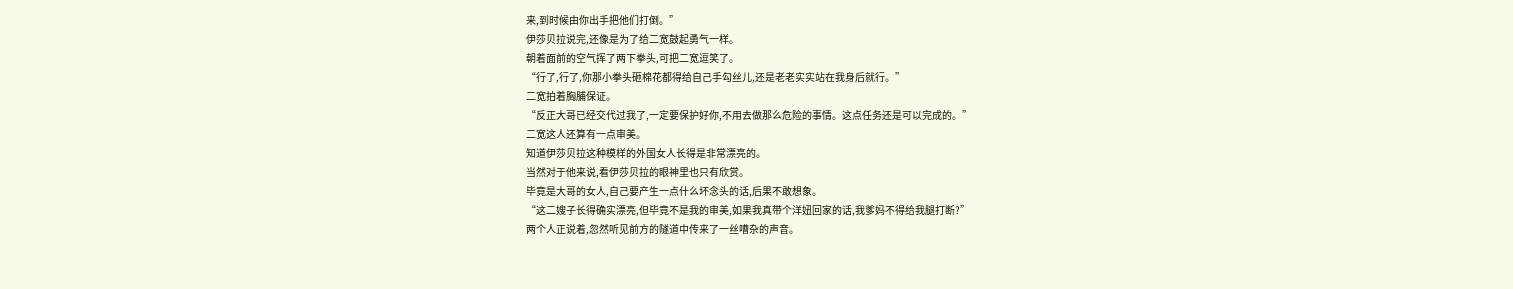来,到时候由你出手把他们打倒。”
伊莎贝拉说完,还像是为了给二宽鼓起勇气一样。
朝着面前的空气挥了两下拳头,可把二宽逗笑了。
“行了,行了,你那小拳头砸棉花都得给自己手勾丝儿,还是老老实实站在我身后就行。”
二宽拍着胸脯保证。
“反正大哥已经交代过我了,一定要保护好你,不用去做那么危险的事情。这点任务还是可以完成的。”
二宽这人还算有一点审美。
知道伊莎贝拉这种模样的外国女人长得是非常漂亮的。
当然对于他来说,看伊莎贝拉的眼神里也只有欣赏。
毕竟是大哥的女人,自己要产生一点什么坏念头的话,后果不敢想象。
“这二嫂子长得确实漂亮,但毕竟不是我的审美,如果我真带个洋妞回家的话,我爹妈不得给我腿打断?”
两个人正说着,忽然听见前方的隧道中传来了一丝嘈杂的声音。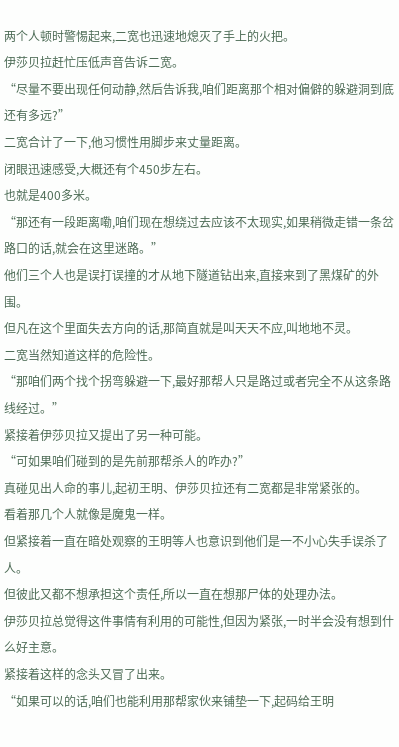两个人顿时警惕起来,二宽也迅速地熄灭了手上的火把。
伊莎贝拉赶忙压低声音告诉二宽。
“尽量不要出现任何动静,然后告诉我,咱们距离那个相对偏僻的躲避洞到底还有多远?”
二宽合计了一下,他习惯性用脚步来丈量距离。
闭眼迅速感受,大概还有个450步左右。
也就是400多米。
“那还有一段距离嘞,咱们现在想绕过去应该不太现实,如果稍微走错一条岔路口的话,就会在这里迷路。”
他们三个人也是误打误撞的才从地下隧道钻出来,直接来到了黑煤矿的外围。
但凡在这个里面失去方向的话,那简直就是叫天天不应,叫地地不灵。
二宽当然知道这样的危险性。
“那咱们两个找个拐弯躲避一下,最好那帮人只是路过或者完全不从这条路线经过。”
紧接着伊莎贝拉又提出了另一种可能。
“可如果咱们碰到的是先前那帮杀人的咋办?”
真碰见出人命的事儿,起初王明、伊莎贝拉还有二宽都是非常紧张的。
看着那几个人就像是魔鬼一样。
但紧接着一直在暗处观察的王明等人也意识到他们是一不小心失手误杀了人。
但彼此又都不想承担这个责任,所以一直在想那尸体的处理办法。
伊莎贝拉总觉得这件事情有利用的可能性,但因为紧张,一时半会没有想到什么好主意。
紧接着这样的念头又冒了出来。
“如果可以的话,咱们也能利用那帮家伙来铺垫一下,起码给王明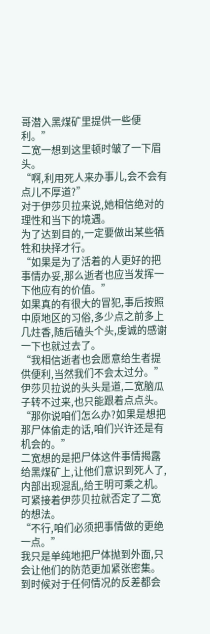哥潜入黑煤矿里提供一些便利。”
二宽一想到这里顿时皱了一下眉头。
“啊,利用死人来办事儿,会不会有点儿不厚道?”
对于伊莎贝拉来说,她相信绝对的理性和当下的境遇。
为了达到目的,一定要做出某些牺牲和抉择才行。
“如果是为了活着的人更好的把事情办妥,那么逝者也应当发挥一下他应有的价值。”
如果真的有很大的冒犯,事后按照中原地区的习俗,多少点之前多上几炷香,随后磕头个头,虔诚的感谢一下也就过去了。
“我相信逝者也会愿意给生者提供便利,当然我们不会太过分。”
伊莎贝拉说的头头是道,二宽脑瓜子转不过来,也只能跟着点点头。
“那你说咱们怎么办?如果是想把那尸体偷走的话,咱们兴许还是有机会的。”
二宽想的是把尸体这件事情揭露给黑煤矿上,让他们意识到死人了,内部出现混乱,给王明可乘之机。
可紧接着伊莎贝拉就否定了二宽的想法。
“不行,咱们必须把事情做的更绝一点。”
我只是单纯地把尸体抛到外面,只会让他们的防范更加紧张密集。
到时候对于任何情况的反差都会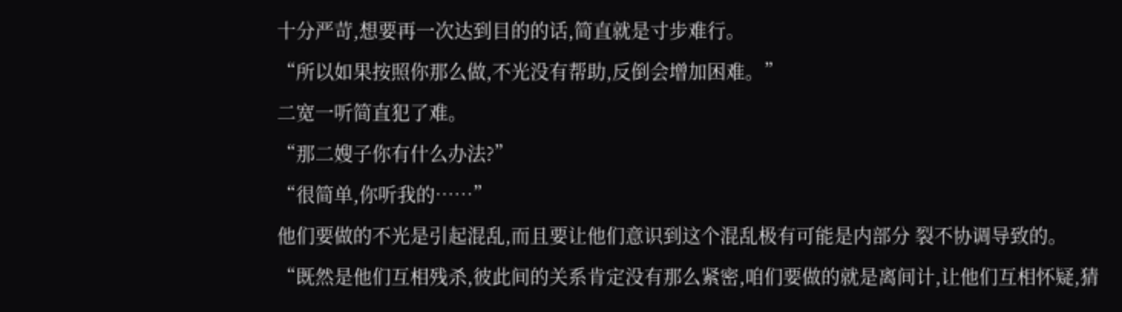十分严苛,想要再一次达到目的的话,简直就是寸步难行。
“所以如果按照你那么做,不光没有帮助,反倒会增加困难。”
二宽一听简直犯了难。
“那二嫂子你有什么办法?”
“很简单,你听我的……”
他们要做的不光是引起混乱,而且要让他们意识到这个混乱极有可能是内部分 裂不协调导致的。
“既然是他们互相残杀,彼此间的关系肯定没有那么紧密,咱们要做的就是离间计,让他们互相怀疑,猜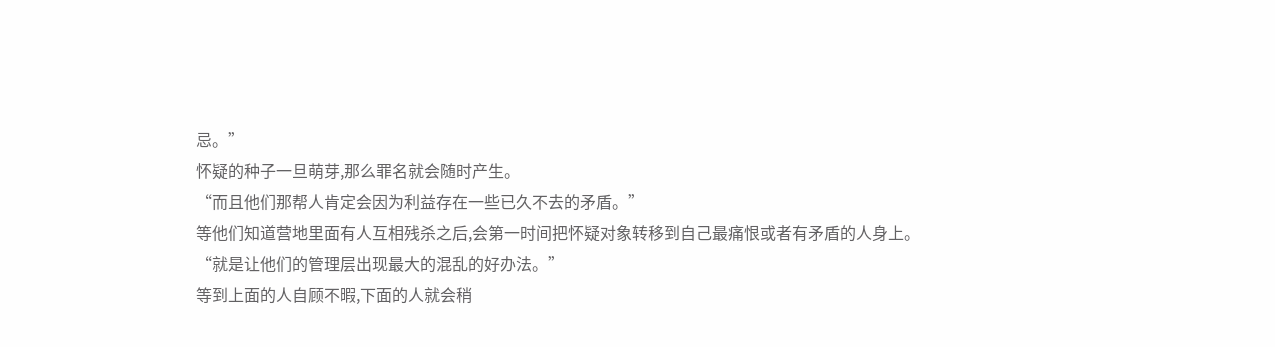忌。”
怀疑的种子一旦萌芽,那么罪名就会随时产生。
“而且他们那帮人肯定会因为利益存在一些已久不去的矛盾。”
等他们知道营地里面有人互相残杀之后,会第一时间把怀疑对象转移到自己最痛恨或者有矛盾的人身上。
“就是让他们的管理层出现最大的混乱的好办法。”
等到上面的人自顾不暇,下面的人就会稍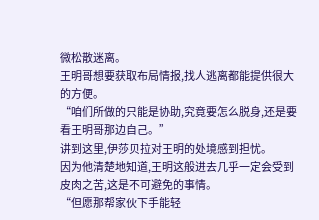微松散迷离。
王明哥想要获取布局情报,找人逃离都能提供很大的方便。
“咱们所做的只能是协助,究竟要怎么脱身,还是要看王明哥那边自己。”
讲到这里,伊莎贝拉对王明的处境感到担忧。
因为他清楚地知道,王明这般进去几乎一定会受到皮肉之苦,这是不可避免的事情。
“但愿那帮家伙下手能轻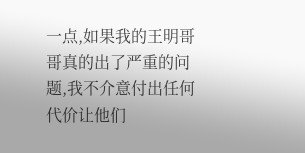一点,如果我的王明哥哥真的出了严重的问题,我不介意付出任何代价让他们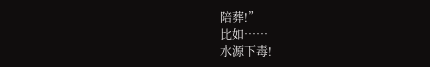陪葬!”
比如……
水源下毒!